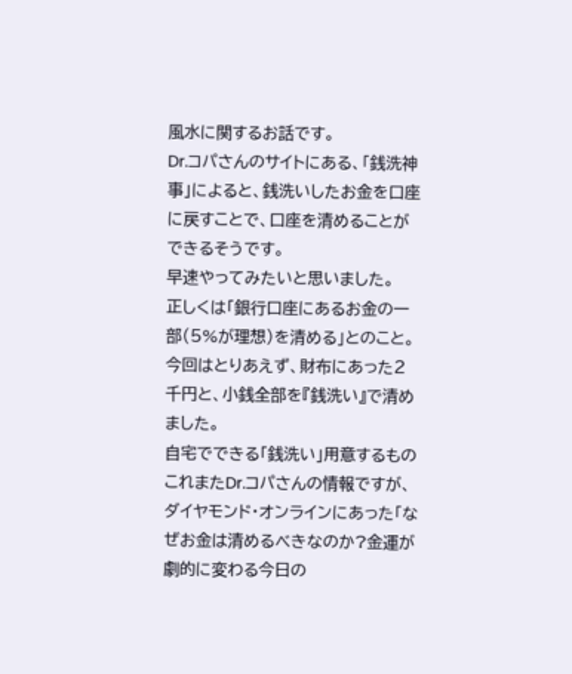風水に関するお話です。
Dr.コパさんのサイトにある、「銭洗神事」によると、銭洗いしたお金を口座に戻すことで、口座を清めることができるそうです。
早速やってみたいと思いました。
正しくは「銀行口座にあるお金の一部(5%が理想)を清める」とのこと。
今回はとりあえず、財布にあった2千円と、小銭全部を『銭洗い』で清めました。
自宅でできる「銭洗い」用意するもの
これまたDr.コパさんの情報ですが、ダイヤモンド・オンラインにあった「なぜお金は清めるべきなのか?金運が劇的に変わる今日の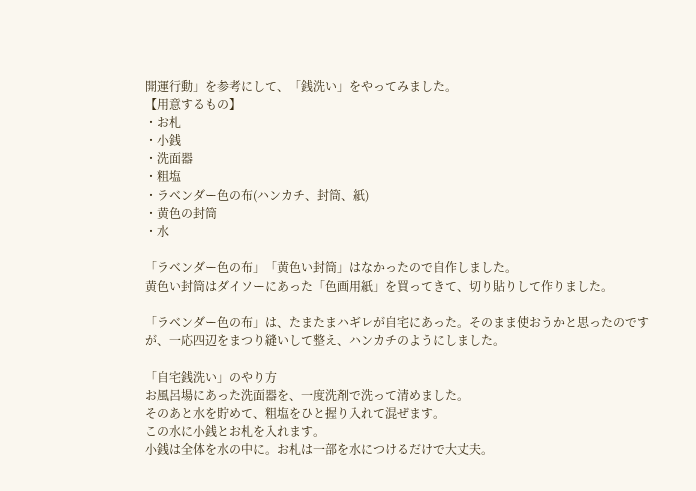開運行動」を参考にして、「銭洗い」をやってみました。
【用意するもの】
・お札
・小銭
・洗面器
・粗塩
・ラベンダー色の布(ハンカチ、封筒、紙)
・黄色の封筒
・水

「ラベンダー色の布」「黄色い封筒」はなかったので自作しました。
黄色い封筒はダイソーにあった「色画用紙」を買ってきて、切り貼りして作りました。

「ラベンダー色の布」は、たまたまハギレが自宅にあった。そのまま使おうかと思ったのですが、一応四辺をまつり縫いして整え、ハンカチのようにしました。

「自宅銭洗い」のやり方
お風呂場にあった洗面器を、一度洗剤で洗って清めました。
そのあと水を貯めて、粗塩をひと握り入れて混ぜます。
この水に小銭とお札を入れます。
小銭は全体を水の中に。お札は一部を水につけるだけで大丈夫。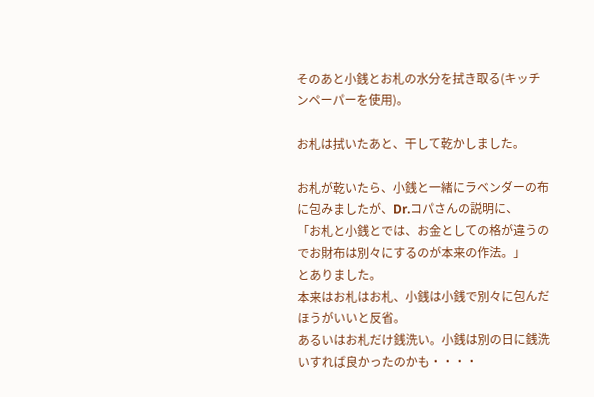そのあと小銭とお札の水分を拭き取る(キッチンペーパーを使用)。

お札は拭いたあと、干して乾かしました。

お札が乾いたら、小銭と一緒にラベンダーの布に包みましたが、Dr.コパさんの説明に、
「お札と小銭とでは、お金としての格が違うのでお財布は別々にするのが本来の作法。」
とありました。
本来はお札はお札、小銭は小銭で別々に包んだほうがいいと反省。
あるいはお札だけ銭洗い。小銭は別の日に銭洗いすれば良かったのかも・・・・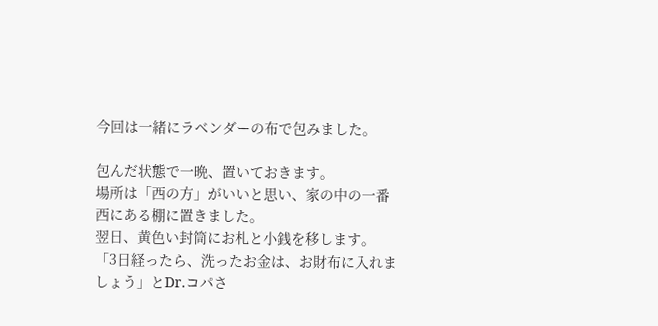今回は一緒にラベンダーの布で包みました。

包んだ状態で一晩、置いておきます。
場所は「西の方」がいいと思い、家の中の一番西にある棚に置きました。
翌日、黄色い封筒にお札と小銭を移します。
「3日経ったら、洗ったお金は、お財布に入れましょう」とDr.コパさ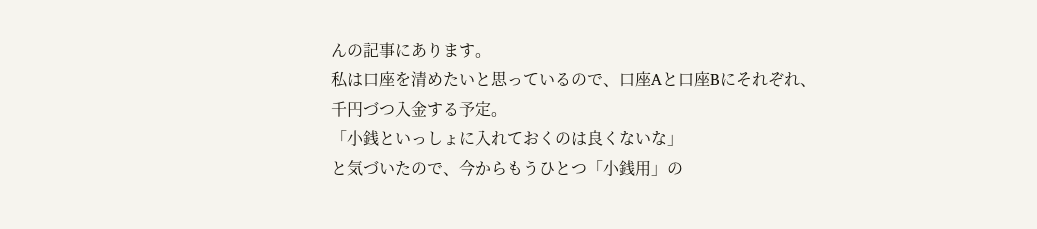んの記事にあります。
私は口座を清めたいと思っているので、口座Aと口座Bにそれぞれ、千円づつ入金する予定。
「小銭といっしょに入れておくのは良くないな」
と気づいたので、今からもうひとつ「小銭用」の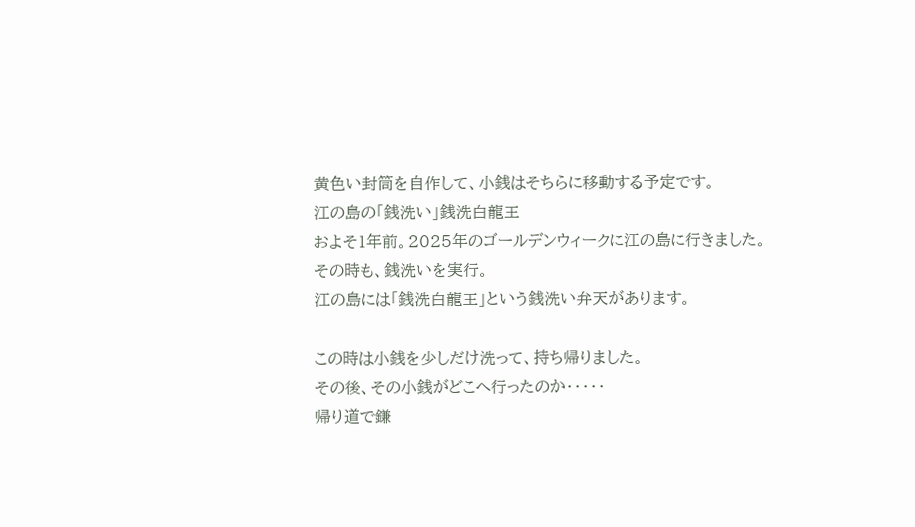黄色い封筒を自作して、小銭はそちらに移動する予定です。
江の島の「銭洗い」銭洗白龍王
およそ1年前。2025年のゴールデンウィークに江の島に行きました。
その時も、銭洗いを実行。
江の島には「銭洗白龍王」という銭洗い弁天があります。

この時は小銭を少しだけ洗って、持ち帰りました。
その後、その小銭がどこへ行ったのか・・・・・
帰り道で鎌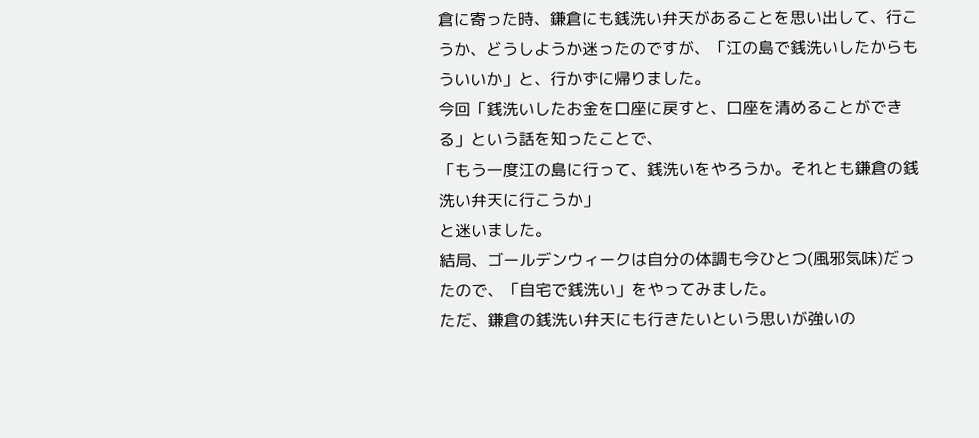倉に寄った時、鎌倉にも銭洗い弁天があることを思い出して、行こうか、どうしようか迷ったのですが、「江の島で銭洗いしたからもういいか」と、行かずに帰りました。
今回「銭洗いしたお金を口座に戻すと、口座を清めることができる」という話を知ったことで、
「もう一度江の島に行って、銭洗いをやろうか。それとも鎌倉の銭洗い弁天に行こうか」
と迷いました。
結局、ゴールデンウィークは自分の体調も今ひとつ(風邪気味)だったので、「自宅で銭洗い」をやってみました。
ただ、鎌倉の銭洗い弁天にも行きたいという思いが強いの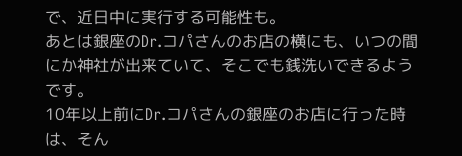で、近日中に実行する可能性も。
あとは銀座のDr.コパさんのお店の横にも、いつの間にか神社が出来ていて、そこでも銭洗いできるようです。
10年以上前にDr.コパさんの銀座のお店に行った時は、そん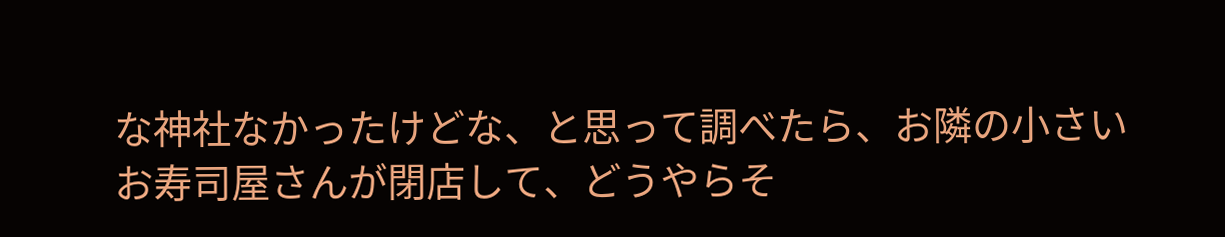な神社なかったけどな、と思って調べたら、お隣の小さいお寿司屋さんが閉店して、どうやらそ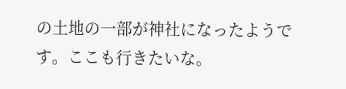の土地の一部が神社になったようです。ここも行きたいな。